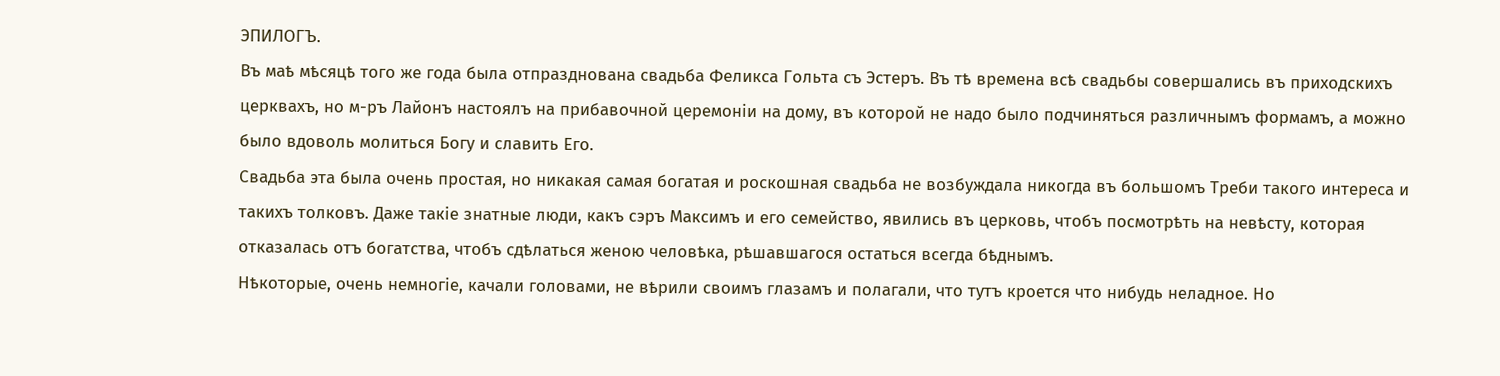ЭПИЛОГЪ.
Въ маѣ мѣсяцѣ того же года была отпразднована свадьба Феликса Гольта съ Эстеръ. Въ тѣ времена всѣ свадьбы совершались въ приходскихъ церквахъ, но м-ръ Лайонъ настоялъ на прибавочной церемоніи на дому, въ которой не надо было подчиняться различнымъ формамъ, а можно было вдоволь молиться Богу и славить Его.
Свадьба эта была очень простая, но никакая самая богатая и роскошная свадьба не возбуждала никогда въ большомъ Треби такого интереса и такихъ толковъ. Даже такіе знатные люди, какъ сэръ Максимъ и его семейство, явились въ церковь, чтобъ посмотрѣть на невѣсту, которая отказалась отъ богатства, чтобъ сдѣлаться женою человѣка, рѣшавшагося остаться всегда бѣднымъ.
Нѣкоторые, очень немногіе, качали головами, не вѣрили своимъ глазамъ и полагали, что тутъ кроется что нибудь неладное. Но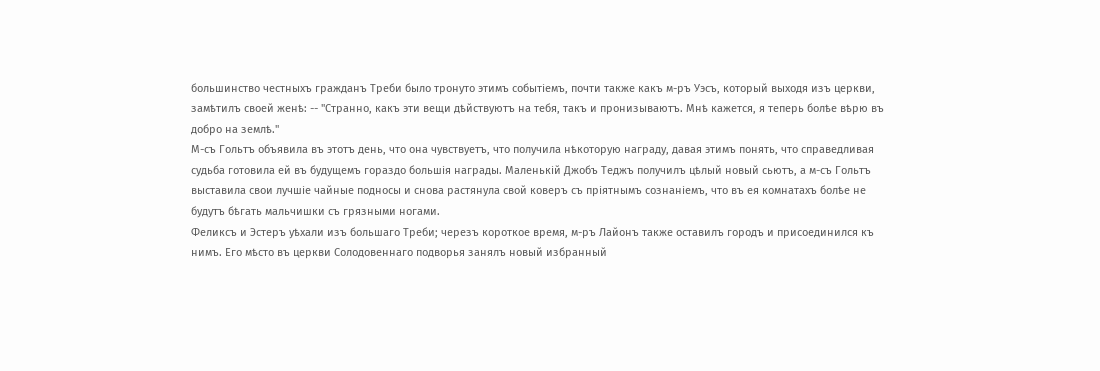большинство честныхъ гражданъ Треби было тронуто этимъ событіемъ, почти также какъ м-ръ Уэсъ, который выходя изъ церкви, замѣтилъ своей женѣ: -- "Странно, какъ эти вещи дѣйствуютъ на тебя, такъ и пронизываютъ. Мнѣ кажется, я теперь болѣе вѣрю въ добро на землѣ."
М-съ Гольтъ объявила въ этотъ день, что она чувствуетъ, что получила нѣкоторую награду, давая этимъ понять, что справедливая судьба готовила ей въ будущемъ гораздо большія награды. Маленькій Джобъ Теджъ получилъ цѣлый новый сьютъ, а м-съ Гольтъ выставила свои лучшіе чайные подносы и снова растянула свой коверъ съ пріятнымъ сознаніемъ, что въ ея комнатахъ болѣе не будутъ бѣгать мальчишки съ грязными ногами.
Феликсъ и Эстеръ уѣхали изъ большаго Треби; черезъ короткое время, м-ръ Лайонъ также оставилъ городъ и присоединился къ нимъ. Его мѣсто въ церкви Солодовеннаго подворья занялъ новый избранный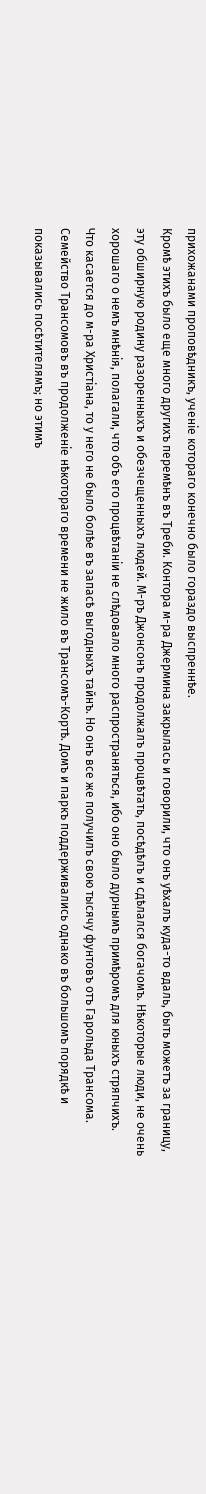прихожанами проповѣдникъ, ученіе котораго конечно было гораздо выспреннѣе.
Кромѣ этихъ было еще много другихъ перемѣнъ въ Треби. Контора м-ра Джермина закрылась и говорили, что онъ уѣхалъ куда-то вдаль, быть можетъ за границу, эту обширную родину разоренныхъ и обезчещенныхъ людей. М-ръ Джонсонъ продолжалъ процвѣтать, посѣдѣлъ и сдѣлался богачомъ. Нѣкоторые люди, не очень хорошаго о немъ мнѣнія, полагали, что объ его процвѣтаніи не слѣдовало много распространяться, ибо оно было дурнымъ примѣромъ для юныхъ стряпчихъ.
Что касается до м-ра Христіана, то у него не было болѣе въ запасѣ выгодныхъ тайнъ. Но онъ все же получилъ свою тысячу фунтовъ отъ Гарольда Трансома.
Семейство Трансомовъ въ продолженіе нѣкотораго времени не жило въ Трансомъ-Кортѣ. Домъ и паркъ поддерживались однако въ большомъ порядкѣ и показывались посѣтителямъ; но этимъ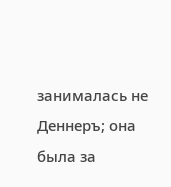занималась не Деннеръ; она была за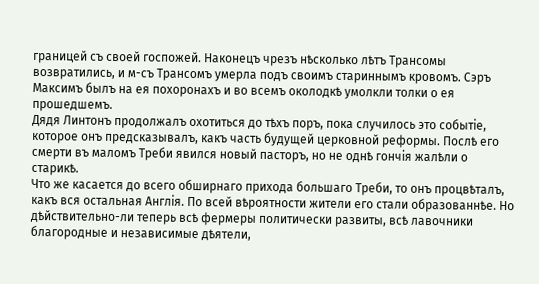границей съ своей госпожей. Наконецъ чрезъ нѣсколько лѣтъ Трансомы возвратились, и м-съ Трансомъ умерла подъ своимъ стариннымъ кровомъ. Сэръ Максимъ былъ на ея похоронахъ и во всемъ околодкѣ умолкли толки о ея прошедшемъ.
Дядя Линтонъ продолжалъ охотиться до тѣхъ поръ, пока случилось это событіе, которое онъ предсказывалъ, какъ часть будущей церковной реформы. Послѣ его смерти въ маломъ Треби явился новый пасторъ, но не однѣ гончія жалѣли о старикѣ.
Что же касается до всего обширнаго прихода большаго Треби, то онъ процвѣталъ, какъ вся остальная Англія. По всей вѣроятности жители его стали образованнѣе. Но дѣйствительно-ли теперь всѣ фермеры политически развиты, всѣ лавочники благородные и независимые дѣятели,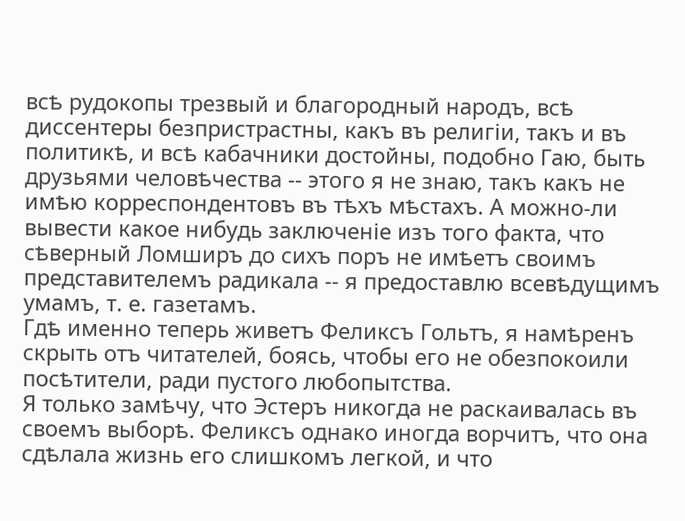всѣ рудокопы трезвый и благородный народъ, всѣ диссентеры безпристрастны, какъ въ религіи, такъ и въ политикѣ, и всѣ кабачники достойны, подобно Гаю, быть друзьями человѣчества -- этого я не знаю, такъ какъ не имѣю корреспондентовъ въ тѣхъ мѣстахъ. А можно-ли вывести какое нибудь заключеніе изъ того факта, что сѣверный Ломширъ до сихъ поръ не имѣетъ своимъ представителемъ радикала -- я предоставлю всевѣдущимъ умамъ, т. е. газетамъ.
Гдѣ именно теперь живетъ Феликсъ Гольтъ, я намѣренъ скрыть отъ читателей, боясь, чтобы его не обезпокоили посѣтители, ради пустого любопытства.
Я только замѣчу, что Эстеръ никогда не раскаивалась въ своемъ выборѣ. Феликсъ однако иногда ворчитъ, что она сдѣлала жизнь его слишкомъ легкой, и что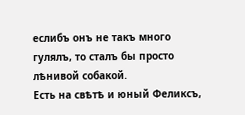еслибъ онъ не такъ много гулялъ, то сталъ бы просто лѣнивой собакой.
Есть на свѣтѣ и юный Феликсъ,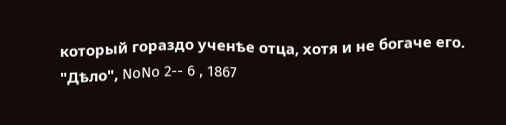который гораздо ученѣе отца, хотя и не богаче его.
"Дѣло", NoNo 2-- 6 , 1867